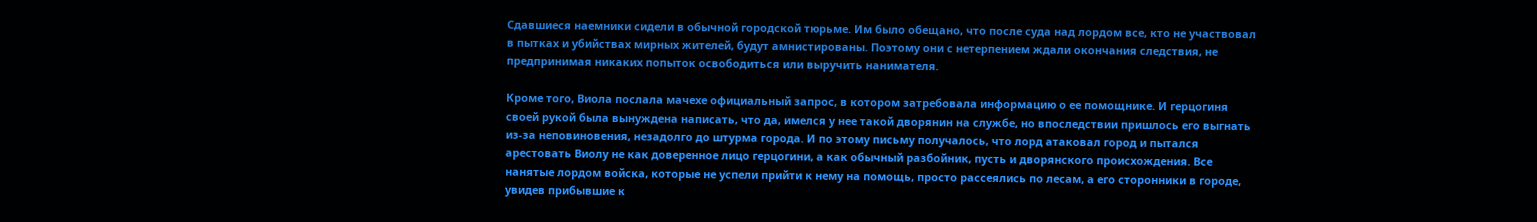Сдавшиеся наемники сидели в обычной городской тюрьме. Им было обещано, что после суда над лордом все, кто не участвовал в пытках и убийствах мирных жителей, будут амнистированы. Поэтому они с нетерпением ждали окончания следствия, не предпринимая никаких попыток освободиться или выручить нанимателя.

Кроме того, Виола послала мачехе официальный запрос, в котором затребовала информацию о ее помощнике. И герцогиня своей рукой была вынуждена написать, что да, имелся у нее такой дворянин на службе, но впоследствии пришлось его выгнать из-за неповиновения, незадолго до штурма города. И по этому письму получалось, что лорд атаковал город и пытался арестовать Виолу не как доверенное лицо герцогини, а как обычный разбойник, пусть и дворянского происхождения. Все нанятые лордом войска, которые не успели прийти к нему на помощь, просто рассеялись по лесам, а его сторонники в городе, увидев прибывшие к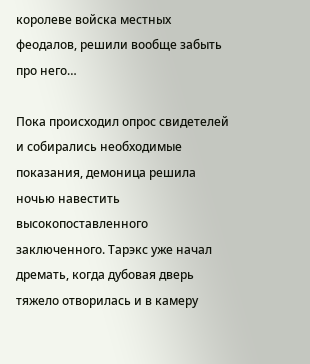королеве войска местных феодалов, решили вообще забыть про него…

Пока происходил опрос свидетелей и собирались необходимые показания, демоница решила ночью навестить высокопоставленного заключенного. Тарэкс уже начал дремать, когда дубовая дверь тяжело отворилась и в камеру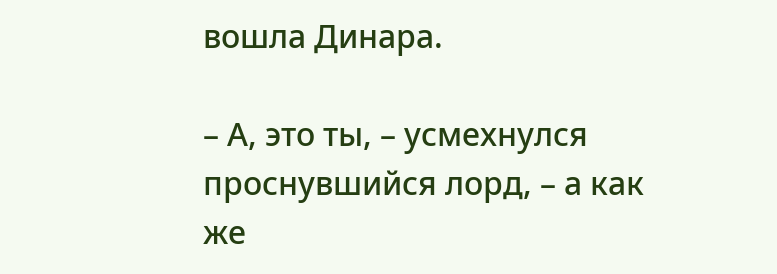вошла Динара.

– А, это ты, – усмехнулся проснувшийся лорд, – а как же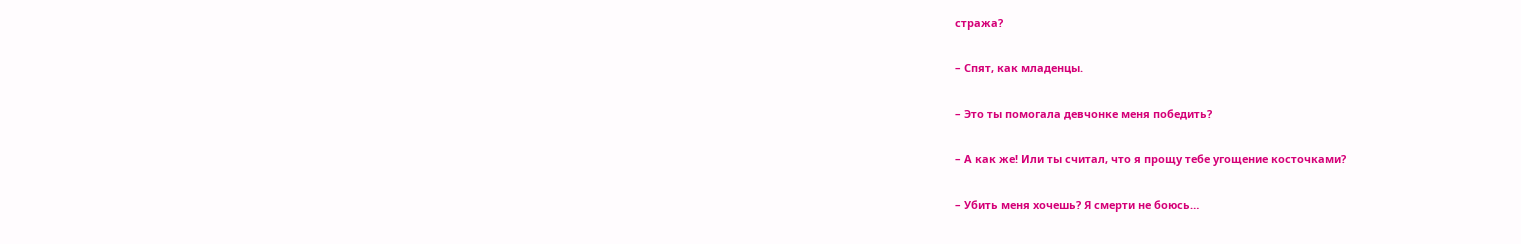стража?

– Спят, как младенцы.

– Это ты помогала девчонке меня победить?

– А как же! Или ты считал, что я прощу тебе угощение косточками?

– Убить меня хочешь? Я смерти не боюсь…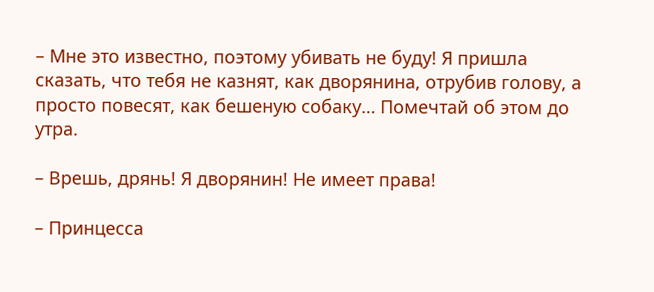– Мне это известно, поэтому убивать не буду! Я пришла сказать, что тебя не казнят, как дворянина, отрубив голову, а просто повесят, как бешеную собаку… Помечтай об этом до утра.

– Врешь, дрянь! Я дворянин! Не имеет права!

– Принцесса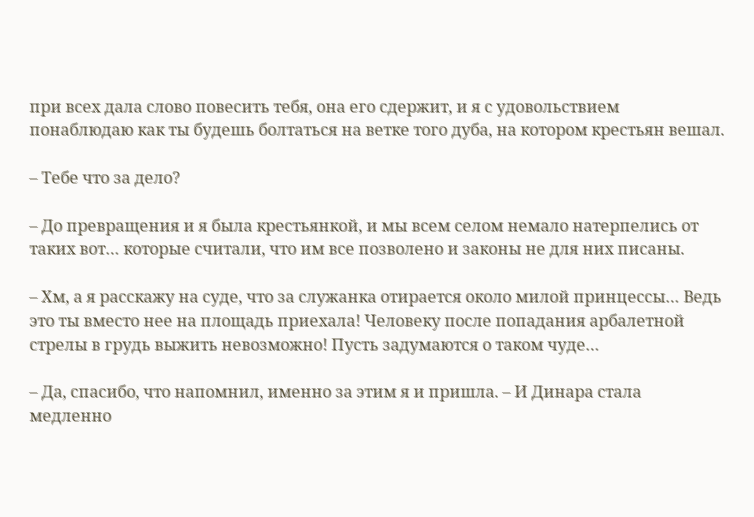при всех дала слово повесить тебя, она его сдержит, и я с удовольствием понаблюдаю как ты будешь болтаться на ветке того дуба, на котором крестьян вешал.

– Тебе что за дело?

– До превращения и я была крестьянкой, и мы всем селом немало натерпелись от таких вот… которые считали, что им все позволено и законы не для них писаны.

– Хм, а я расскажу на суде, что за служанка отирается около милой принцессы… Ведь это ты вместо нее на площадь приехала! Человеку после попадания арбалетной стрелы в грудь выжить невозможно! Пусть задумаются о таком чуде…

– Да, спасибо, что напомнил, именно за этим я и пришла. – И Динара стала медленно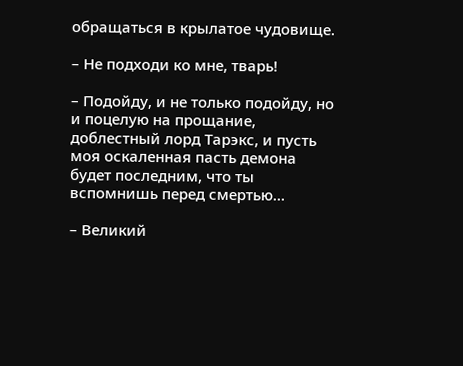обращаться в крылатое чудовище.

– Не подходи ко мне, тварь!

– Подойду, и не только подойду, но и поцелую на прощание, доблестный лорд Тарэкс, и пусть моя оскаленная пасть демона будет последним, что ты вспомнишь перед смертью…

– Великий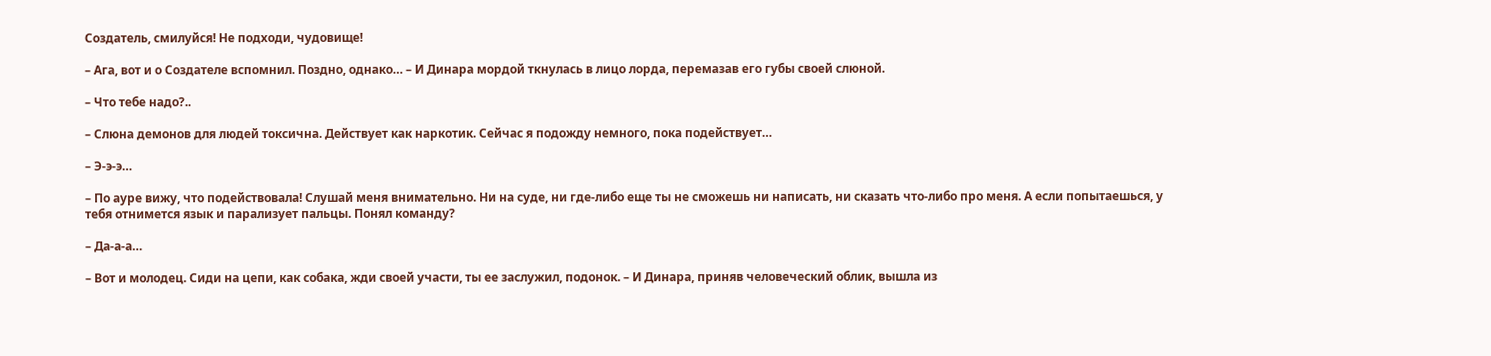Создатель, смилуйся! Не подходи, чудовище!

– Ага, вот и о Создателе вспомнил. Поздно, однако… – И Динара мордой ткнулась в лицо лорда, перемазав его губы своей слюной.

– Что тебе надо?..

– Слюна демонов для людей токсична. Действует как наркотик. Сейчас я подожду немного, пока подействует…

– Э-э-э…

– По ауре вижу, что подействовала! Слушай меня внимательно. Ни на суде, ни где-либо еще ты не сможешь ни написать, ни сказать что-либо про меня. А если попытаешься, у тебя отнимется язык и парализует пальцы. Понял команду?

– Да-а-а…

– Вот и молодец. Сиди на цепи, как собака, жди своей участи, ты ее заслужил, подонок. – И Динара, приняв человеческий облик, вышла из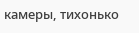камеры, тихонько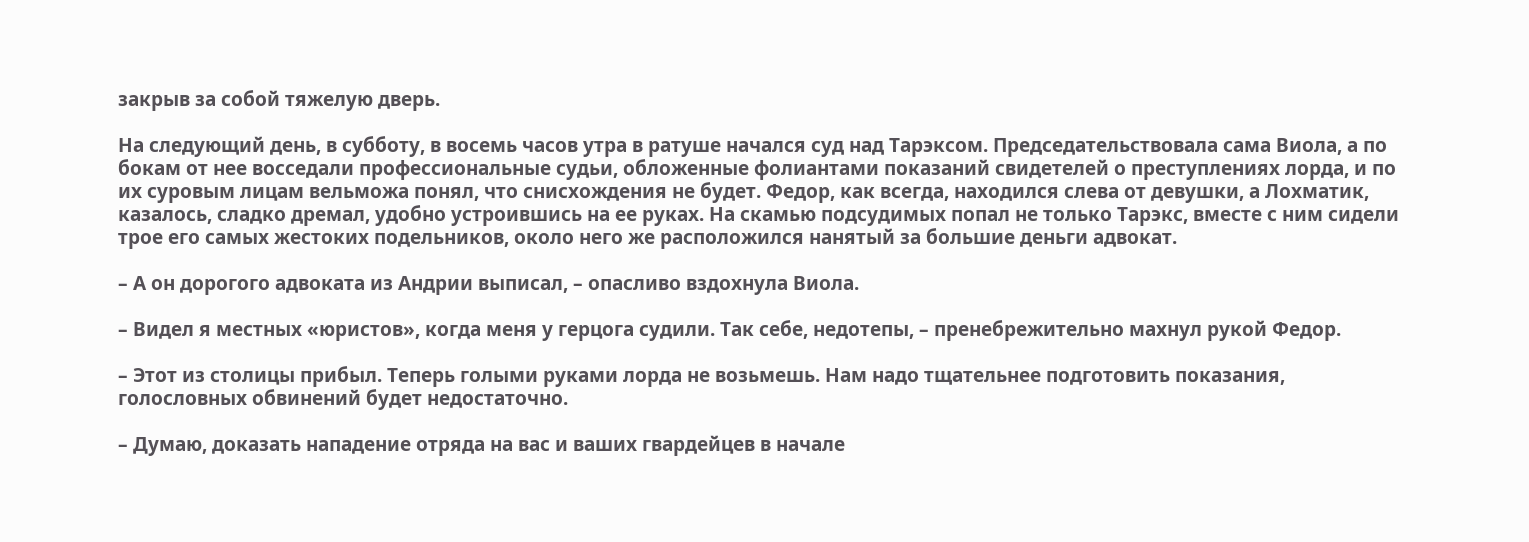закрыв за собой тяжелую дверь.

На следующий день, в субботу, в восемь часов утра в ратуше начался суд над Тарэксом. Председательствовала сама Виола, а по бокам от нее восседали профессиональные судьи, обложенные фолиантами показаний свидетелей о преступлениях лорда, и по их суровым лицам вельможа понял, что снисхождения не будет. Федор, как всегда, находился слева от девушки, а Лохматик, казалось, сладко дремал, удобно устроившись на ее руках. На скамью подсудимых попал не только Тарэкс, вместе с ним сидели трое его самых жестоких подельников, около него же расположился нанятый за большие деньги адвокат.

– А он дорогого адвоката из Андрии выписал, – опасливо вздохнула Виола.

– Видел я местных «юристов», когда меня у герцога судили. Так себе, недотепы, – пренебрежительно махнул рукой Федор.

– Этот из столицы прибыл. Теперь голыми руками лорда не возьмешь. Нам надо тщательнее подготовить показания, голословных обвинений будет недостаточно.

– Думаю, доказать нападение отряда на вас и ваших гвардейцев в начале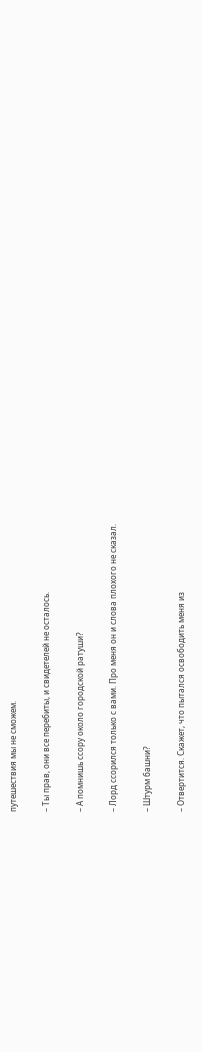путешествия мы не сможем.

– Ты прав, они все перебиты, и свидетелей не осталось.

– А помнишь ссору около городской ратуши?

– Лорд ссорился только с вами. Про меня он и слова плохого не сказал.

– Штурм башни?

– Отвертится. Скажет, что пытался освободить меня из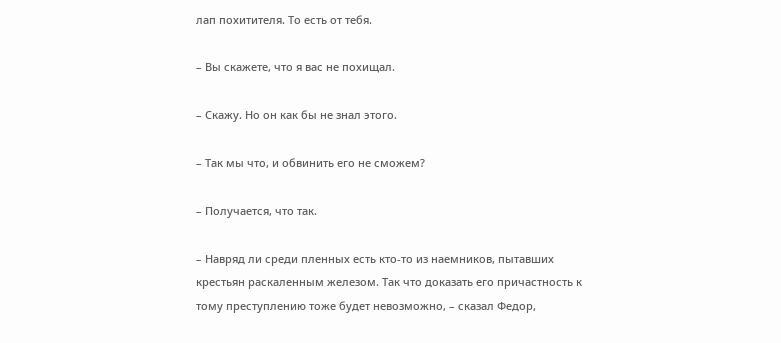лап похитителя. То есть от тебя.

– Вы скажете, что я вас не похищал.

– Скажу. Но он как бы не знал этого.

– Так мы что, и обвинить его не сможем?

– Получается, что так.

– Навряд ли среди пленных есть кто-то из наемников, пытавших крестьян раскаленным железом. Так что доказать его причастность к тому преступлению тоже будет невозможно, – сказал Федор,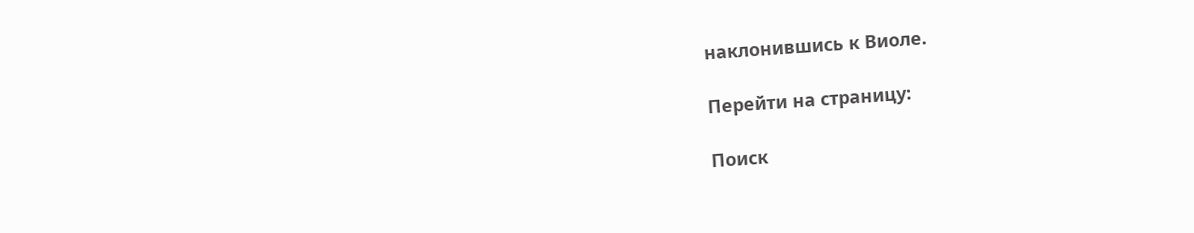наклонившись к Виоле.

Перейти на страницу:

Поиск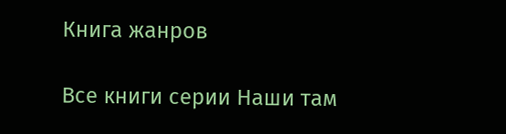Книга жанров

Все книги серии Наши там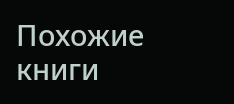Похожие книги